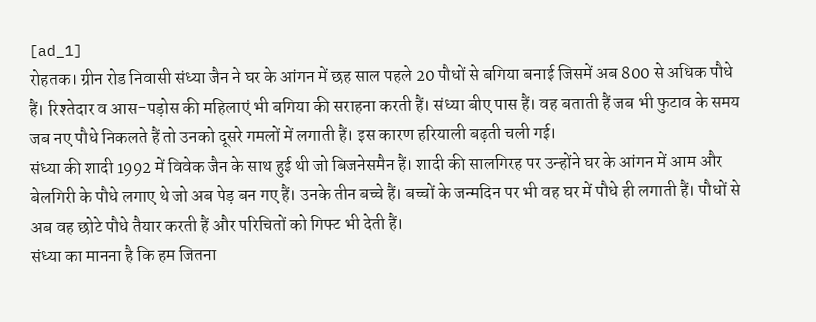[ad_1]
रोहतक। ग्रीन रोड निवासी संध्या जैन ने घर के आंगन में छह साल पहले 20 पौधों से बगिया बनाई जिसमें अब 800 से अधिक पौधे हैं। रिश्तेदार व आस-पड़ोस की महिलाएं भी बगिया की सराहना करती हैं। संध्या बीए पास हैं। वह बताती हैं जब भी फुटाव के समय जब नए पौधे निकलते हैं तो उनको दूसरे गमलों में लगाती हैं। इस कारण हरियाली बढ़ती चली गई।
संध्या की शादी 1992 में विवेक जैन के साथ हुई थी जो बिजनेसमैन हैं। शादी की सालगिरह पर उन्होंने घर के आंगन में आम और बेलगिरी के पौधे लगाए थे जो अब पेड़ बन गए हैं। उनके तीन बच्चे हैं। बच्चों के जन्मदिन पर भी वह घर में पौधे ही लगाती हैं। पौधों से अब वह छोटे पौधे तैयार करती हैं और परिचितों को गिफ्ट भी देती हैं।
संध्या का मानना है कि हम जितना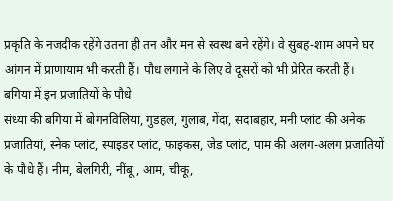प्रकृति के नजदीक रहेंगे उतना ही तन और मन से स्वस्थ बने रहेंगे। वे सुबह-शाम अपने घर आंगन में प्राणायाम भी करती हैं। पौध लगाने के लिए वे दूसरों को भी प्रेरित करती हैं।
बगिया में इन प्रजातियों के पौधे
संध्या की बगिया में बोगनविलिया, गुडहल, गुलाब, गेंदा, सदाबहार, मनी प्लांट की अनेक प्रजातियां, स्नेक प्लांट, स्पाइडर प्लांट, फाइकस, जेड प्लांट, पाम की अलग-अलग प्रजातियों के पौधे हैं। नीम, बेलगिरी, नींबू, आम, चीकू,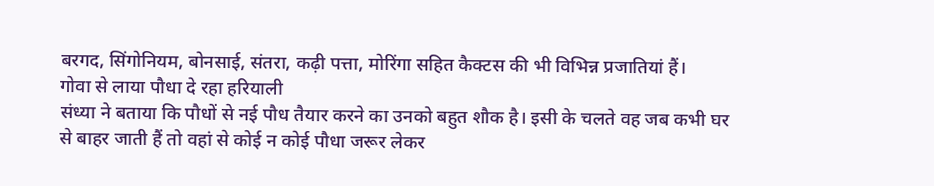बरगद, सिंगोनियम, बोनसाई, संतरा, कढ़ी पत्ता, मोरिंगा सहित कैक्टस की भी विभिन्न प्रजातियां हैं।
गोवा से लाया पौधा दे रहा हरियाली
संध्या ने बताया कि पौधों से नई पौध तैयार करने का उनको बहुत शौक है। इसी के चलते वह जब कभी घर से बाहर जाती हैं तो वहां से कोई न कोई पौधा जरूर लेकर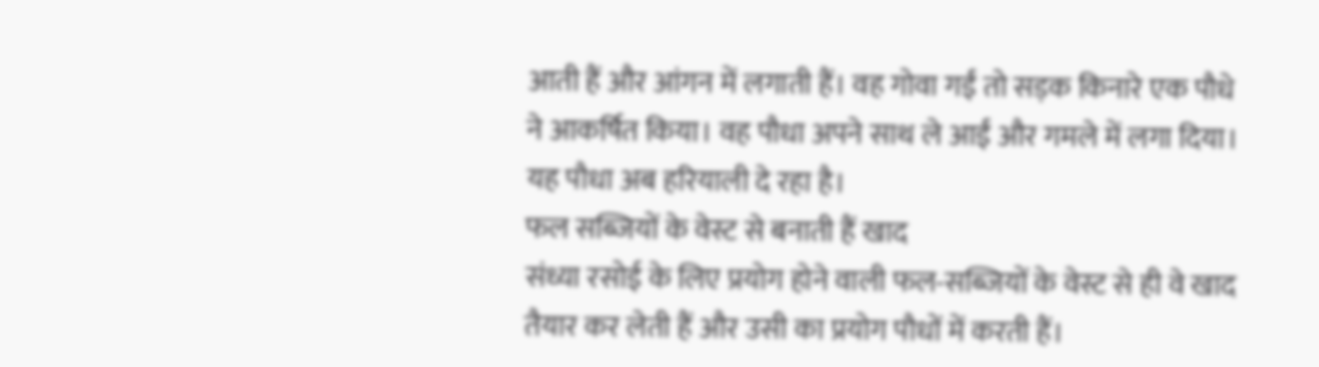आती हैं और आंगन में लगाती हैं। वह गोवा गईं तो सड़क किनारे एक पौधे ने आकर्षित किया। वह पौधा अपने साथ ले आईं और गमले में लगा दिया। यह पौधा अब हरियाली दे रहा है।
फल सब्जियों के वेस्ट से बनाती हैं खाद
संध्या रसोई के लिए प्रयोग होने वाली फल-सब्जियों के वेस्ट से ही वे खाद तैयार कर लेती हैं और उसी का प्रयोग पौधों में करती हैं।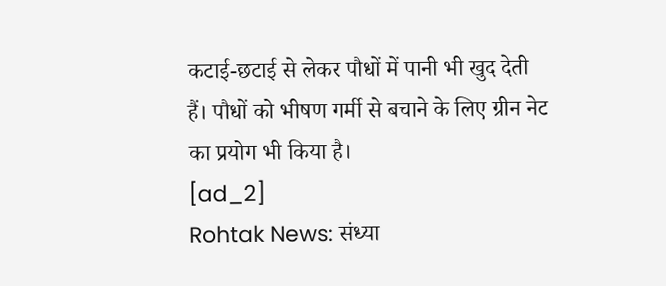कटाई-छटाई से लेकर पौधों में पानी भी खुद देती हैं। पौधों को भीषण गर्मी से बचाने के लिए ग्रीन नेट का प्रयोग भी किया है।
[ad_2]
Rohtak News: संध्या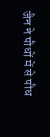जैन ने पौधों में से पौध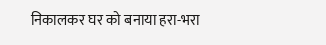निकालकर घर को बनाया हरा-भरा